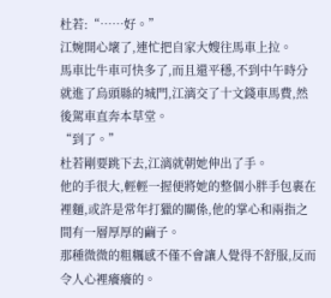杜若:“……好。”
江婉開心壞了,連忙把自家大嫂往馬車上拉。
馬車比牛車可快多了,而且還平穩,不到中午時分就進了烏頭縣的城門,江漓交了十文錢車馬費,然後駕車直奔本草堂。
“到了。”
杜若剛要跳下去,江漓就朝她伸出了手。
他的手很大,輕輕一握便將她的整個小胖手包裹在裡麵,或許是常年打獵的關係,他的掌心和兩指之間有一層厚厚的繭子。
那種微微的粗糲感不僅不會讓人覺得不舒服,反而令人心裡癢癢的。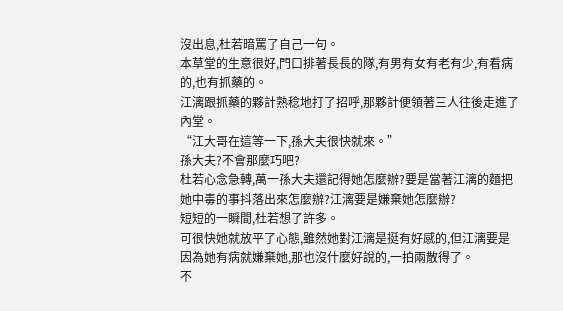沒出息,杜若暗罵了自己一句。
本草堂的生意很好,門口排著長長的隊,有男有女有老有少,有看病的,也有抓藥的。
江漓跟抓藥的夥計熟稔地打了招呼,那夥計便領著三人往後走進了內堂。
“江大哥在這等一下,孫大夫很快就來。”
孫大夫?不會那麼巧吧?
杜若心念急轉,萬一孫大夫還記得她怎麼辦?要是當著江漓的麵把她中毒的事抖落出來怎麼辦?江漓要是嫌棄她怎麼辦?
短短的一瞬間,杜若想了許多。
可很快她就放平了心態,雖然她對江漓是挺有好感的,但江漓要是因為她有病就嫌棄她,那也沒什麼好說的,一拍兩散得了。
不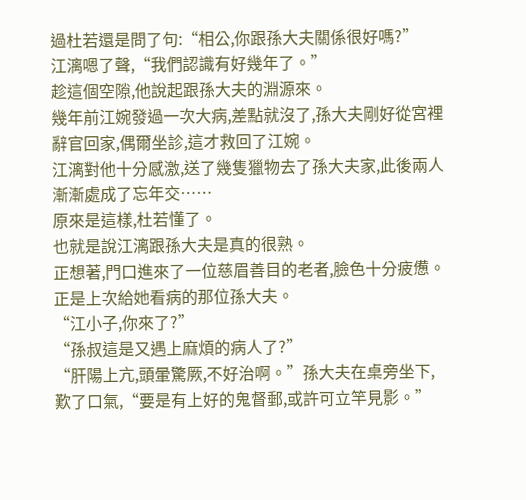過杜若還是問了句:“相公,你跟孫大夫關係很好嗎?”
江漓嗯了聲,“我們認識有好幾年了。”
趁這個空隙,他說起跟孫大夫的淵源來。
幾年前江婉發過一次大病,差點就沒了,孫大夫剛好從宮裡辭官回家,偶爾坐診,這才救回了江婉。
江漓對他十分感激,送了幾隻獵物去了孫大夫家,此後兩人漸漸處成了忘年交……
原來是這樣,杜若懂了。
也就是說江漓跟孫大夫是真的很熟。
正想著,門口進來了一位慈眉善目的老者,臉色十分疲憊。
正是上次給她看病的那位孫大夫。
“江小子,你來了?”
“孫叔這是又遇上麻煩的病人了?”
“肝陽上亢,頭暈驚厥,不好治啊。”孫大夫在桌旁坐下,歎了口氣,“要是有上好的鬼督郵,或許可立竿見影。”